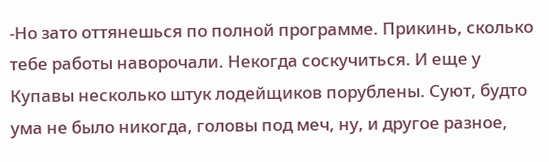-Но зато оттянешься по полной программе. Прикинь, сколько тебе работы наворочали. Некогда соскучиться. И еще у Купавы несколько штук лодейщиков порублены. Суют, будто ума не было никогда, головы под меч, ну, и другое разное,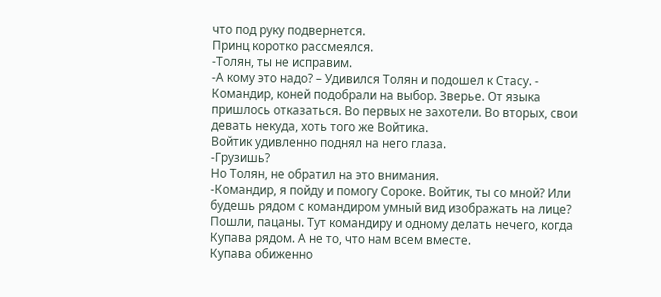что под руку подвернется.
Принц коротко рассмеялся.
-Толян, ты не исправим.
-А кому это надо? – Удивился Толян и подошел к Стасу. - Командир, коней подобрали на выбор. Зверье. От языка пришлось отказаться. Во первых не захотели. Во вторых, свои девать некуда, хоть того же Войтика.
Войтик удивленно поднял на него глаза.
-Грузишь?
Но Толян, не обратил на это внимания.
-Командир, я пойду и помогу Сороке. Войтик, ты со мной? Или будешь рядом с командиром умный вид изображать на лице? Пошли, пацаны. Тут командиру и одному делать нечего, когда Купава рядом. А не то, что нам всем вместе.
Купава обиженно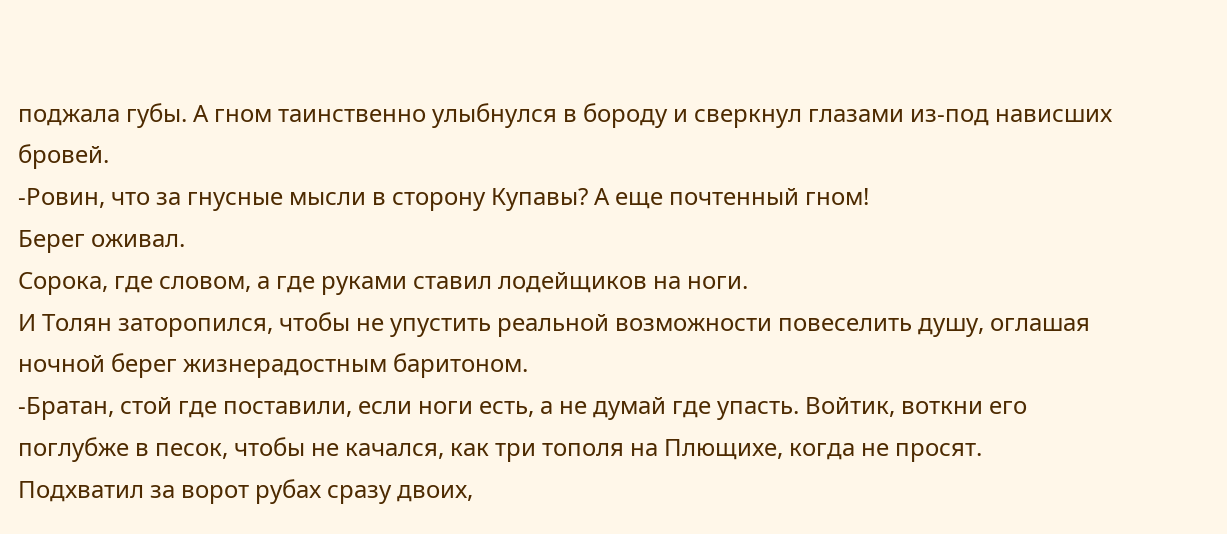поджала губы. А гном таинственно улыбнулся в бороду и сверкнул глазами из-под нависших бровей.
-Ровин, что за гнусные мысли в сторону Купавы? А еще почтенный гном!
Берег оживал.
Сорока, где словом, а где руками ставил лодейщиков на ноги.
И Толян заторопился, чтобы не упустить реальной возможности повеселить душу, оглашая ночной берег жизнерадостным баритоном.
-Братан, стой где поставили, если ноги есть, а не думай где упасть. Войтик, воткни его поглубже в песок, чтобы не качался, как три тополя на Плющихе, когда не просят.
Подхватил за ворот рубах сразу двоих,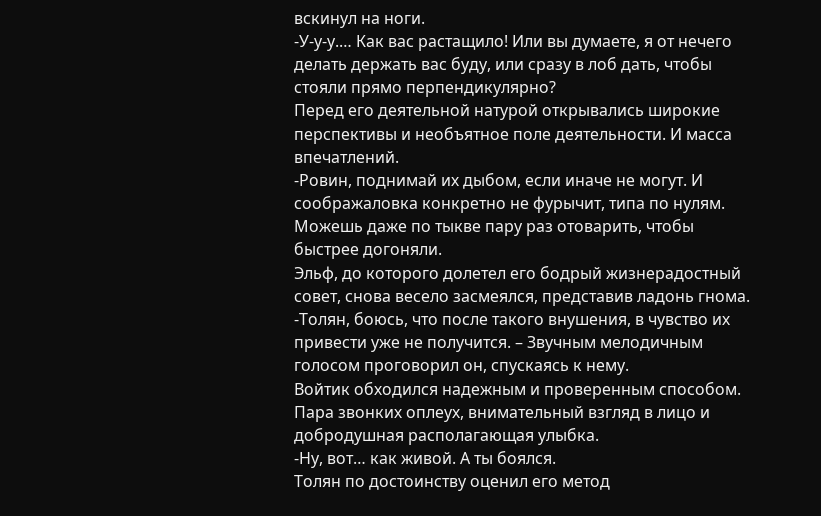вскинул на ноги.
-У-у-у.… Как вас растащило! Или вы думаете, я от нечего делать держать вас буду, или сразу в лоб дать, чтобы стояли прямо перпендикулярно?
Перед его деятельной натурой открывались широкие перспективы и необъятное поле деятельности. И масса впечатлений.
-Ровин, поднимай их дыбом, если иначе не могут. И соображаловка конкретно не фурычит, типа по нулям. Можешь даже по тыкве пару раз отоварить, чтобы быстрее догоняли.
Эльф, до которого долетел его бодрый жизнерадостный совет, снова весело засмеялся, представив ладонь гнома.
-Толян, боюсь, что после такого внушения, в чувство их привести уже не получится. – Звучным мелодичным голосом проговорил он, спускаясь к нему.
Войтик обходился надежным и проверенным способом. Пара звонких оплеух, внимательный взгляд в лицо и добродушная располагающая улыбка.
-Ну, вот… как живой. А ты боялся.
Толян по достоинству оценил его метод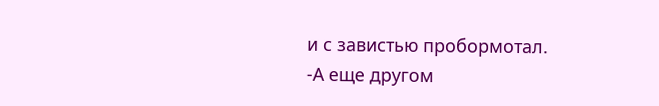и с завистью пробормотал.
-А еще другом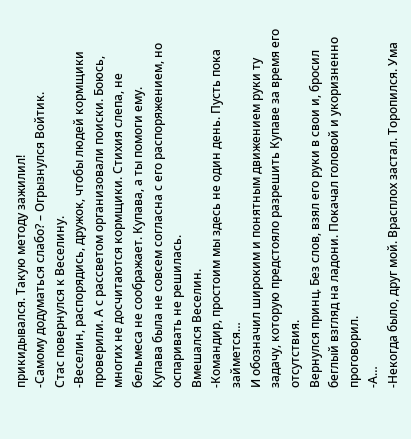прикидывался. Такую методу зажилил!
-Самому додуматься слабо? – Огрызнулся Войтик.
Стас повернулся к Веселину.
-Веселин, распорядись, дружок, чтобы людей кормщики проверили. А с рассветом организовали поиски. Боюсь, многих не досчитаются кормщики. Стихия слепа, не бельмеса не соображает. Купава, а ты помоги ему.
Купава была не совсем согласна с его распоряжением, но оспаривать не решилась.
Вмешался Веселин.
-Командир, простоим мы здесь не один день. Пусть пока займется…
И обозначил широким и понятным движением руки ту задачу, которую предстояло разрешить Купаве за время его отсутствия.
Вернулся принц. Без слов, взял его руки в свои и, бросил беглый взгляд на ладони. Покачал головой и укоризненно проговорил.
-А…
-Некогда было, друг мой. Врасплох застал. Торопился. Ума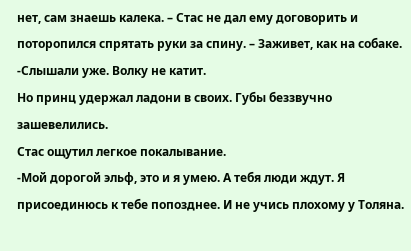нет, сам знаешь калека. – Стас не дал ему договорить и поторопился спрятать руки за спину. – Заживет, как на собаке.
-Слышали уже. Волку не катит.
Но принц удержал ладони в своих. Губы беззвучно зашевелились.
Стас ощутил легкое покалывание.
-Мой дорогой эльф, это и я умею. А тебя люди ждут. Я присоединюсь к тебе попозднее. И не учись плохому у Толяна.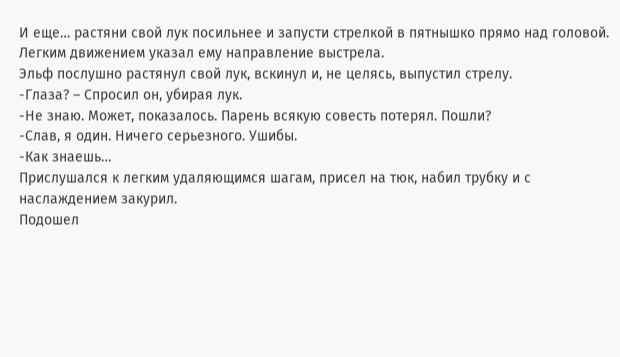И еще… растяни свой лук посильнее и запусти стрелкой в пятнышко прямо над головой.
Легким движением указал ему направление выстрела.
Эльф послушно растянул свой лук, вскинул и, не целясь, выпустил стрелу.
-Глаза? – Спросил он, убирая лук.
-Не знаю. Может, показалось. Парень всякую совесть потерял. Пошли?
-Слав, я один. Ничего серьезного. Ушибы.
-Как знаешь…
Прислушался к легким удаляющимся шагам, присел на тюк, набил трубку и с наслаждением закурил.
Подошел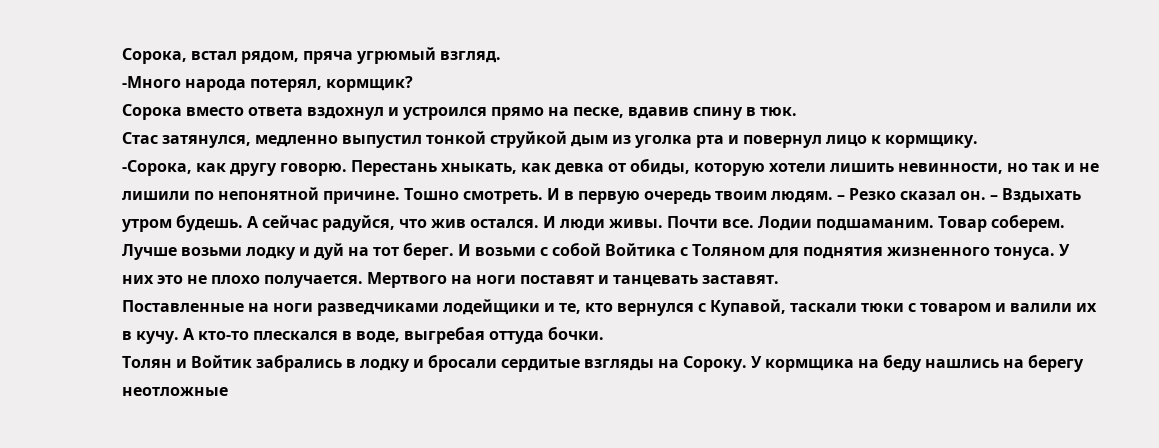Сорока, встал рядом, пряча угрюмый взгляд.
-Много народа потерял, кормщик?
Сорока вместо ответа вздохнул и устроился прямо на песке, вдавив спину в тюк.
Стас затянулся, медленно выпустил тонкой струйкой дым из уголка рта и повернул лицо к кормщику.
-Сорока, как другу говорю. Перестань хныкать, как девка от обиды, которую хотели лишить невинности, но так и не лишили по непонятной причине. Тошно смотреть. И в первую очередь твоим людям. – Резко сказал он. – Вздыхать утром будешь. А сейчас радуйся, что жив остался. И люди живы. Почти все. Лодии подшаманим. Товар соберем. Лучше возьми лодку и дуй на тот берег. И возьми с собой Войтика с Толяном для поднятия жизненного тонуса. У них это не плохо получается. Мертвого на ноги поставят и танцевать заставят.
Поставленные на ноги разведчиками лодейщики и те, кто вернулся с Купавой, таскали тюки с товаром и валили их в кучу. А кто-то плескался в воде, выгребая оттуда бочки.
Толян и Войтик забрались в лодку и бросали сердитые взгляды на Сороку. У кормщика на беду нашлись на берегу неотложные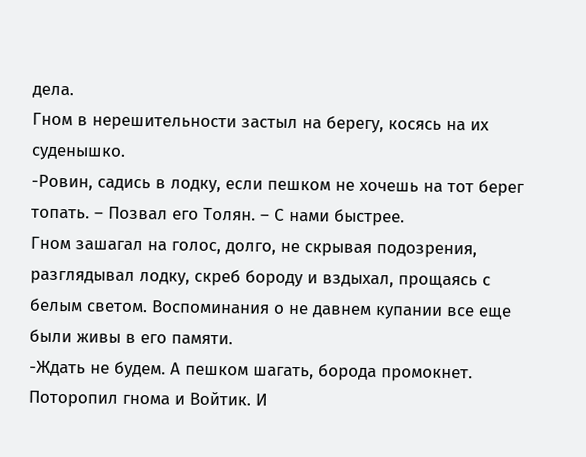дела.
Гном в нерешительности застыл на берегу, косясь на их суденышко.
-Ровин, садись в лодку, если пешком не хочешь на тот берег топать. – Позвал его Толян. – С нами быстрее.
Гном зашагал на голос, долго, не скрывая подозрения, разглядывал лодку, скреб бороду и вздыхал, прощаясь с белым светом. Воспоминания о не давнем купании все еще были живы в его памяти.
-Ждать не будем. А пешком шагать, борода промокнет. Поторопил гнома и Войтик. И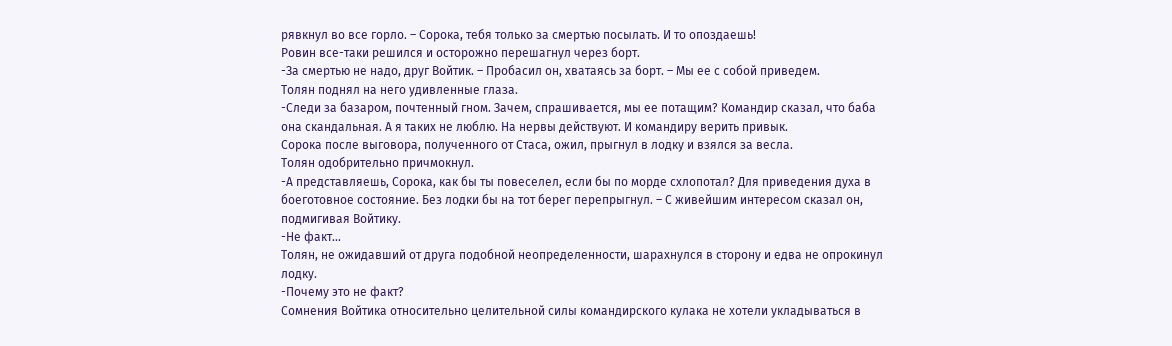рявкнул во все горло. – Сорока, тебя только за смертью посылать. И то опоздаешь!
Ровин все-таки решился и осторожно перешагнул через борт.
-За смертью не надо, друг Войтик. – Пробасил он, хватаясь за борт. – Мы ее с собой приведем.
Толян поднял на него удивленные глаза.
-Следи за базаром, почтенный гном. Зачем, спрашивается, мы ее потащим? Командир сказал, что баба она скандальная. А я таких не люблю. На нервы действуют. И командиру верить привык.
Сорока после выговора, полученного от Стаса, ожил, прыгнул в лодку и взялся за весла.
Толян одобрительно причмокнул.
-А представляешь, Сорока, как бы ты повеселел, если бы по морде схлопотал? Для приведения духа в боеготовное состояние. Без лодки бы на тот берег перепрыгнул. – С живейшим интересом сказал он, подмигивая Войтику.
-Не факт…
Толян, не ожидавший от друга подобной неопределенности, шарахнулся в сторону и едва не опрокинул лодку.
-Почему это не факт?
Сомнения Войтика относительно целительной силы командирского кулака не хотели укладываться в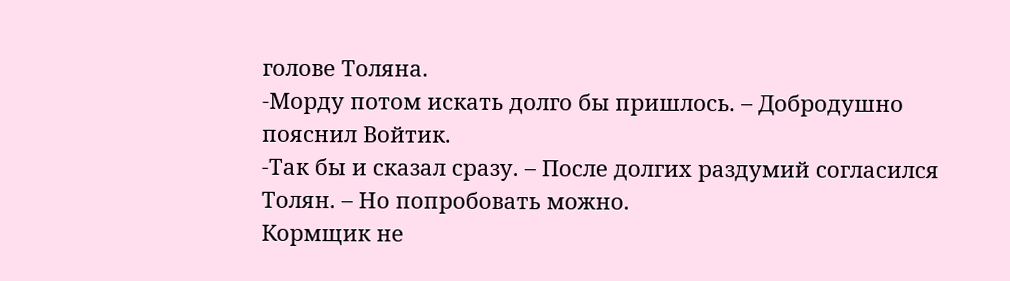голове Толяна.
-Морду потом искать долго бы пришлось. – Добродушно пояснил Войтик.
-Так бы и сказал сразу. – После долгих раздумий согласился Толян. – Но попробовать можно.
Кормщик не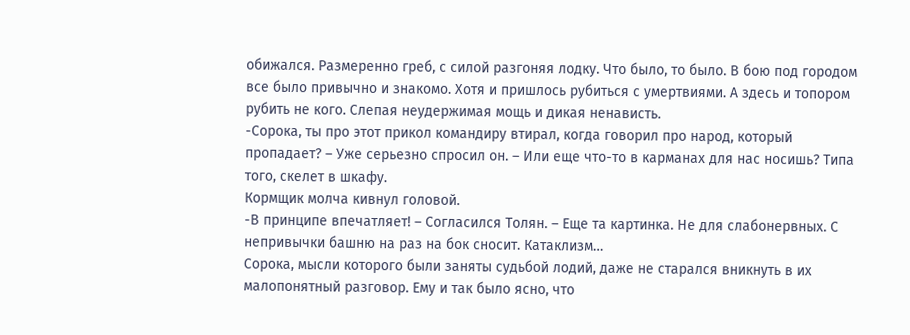обижался. Размеренно греб, с силой разгоняя лодку. Что было, то было. В бою под городом все было привычно и знакомо. Хотя и пришлось рубиться с умертвиями. А здесь и топором рубить не кого. Слепая неудержимая мощь и дикая ненависть.
-Сорока, ты про этот прикол командиру втирал, когда говорил про народ, который пропадает? – Уже серьезно спросил он. – Или еще что-то в карманах для нас носишь? Типа того, скелет в шкафу.
Кормщик молча кивнул головой.
-В принципе впечатляет! – Согласился Толян. – Еще та картинка. Не для слабонервных. С непривычки башню на раз на бок сносит. Катаклизм…
Сорока, мысли которого были заняты судьбой лодий, даже не старался вникнуть в их малопонятный разговор. Ему и так было ясно, что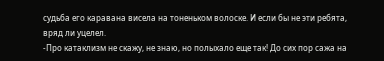судьба его каравана висела на тоненьком волоске. И если бы не эти ребята, вряд ли уцелел.
-Про катаклизм не скажу, не знаю, но полыхало еще так! До сих пор сажа на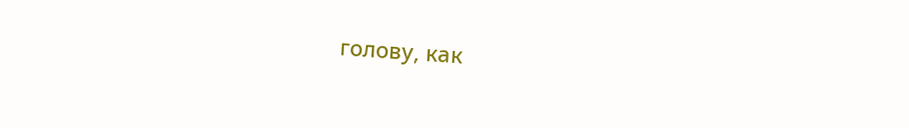голову, как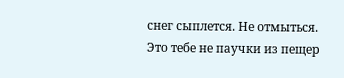снег сыплется. Не отмыться. Это тебе не паучки из пещер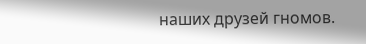наших друзей гномов.